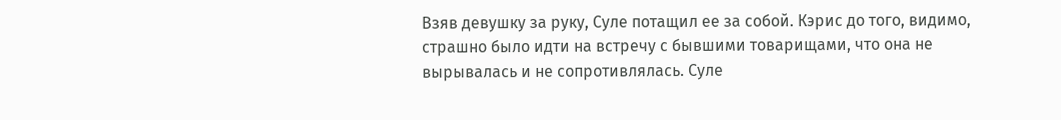Взяв девушку за руку, Суле потащил ее за собой. Кэрис до того, видимо, страшно было идти на встречу с бывшими товарищами, что она не вырывалась и не сопротивлялась. Суле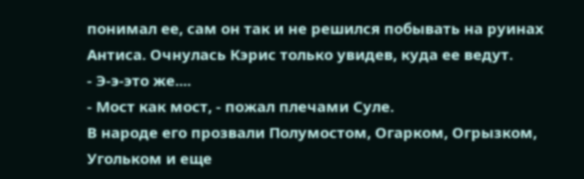понимал ее, сам он так и не решился побывать на руинах Антиса. Очнулась Кэрис только увидев, куда ее ведут.
- Э-э-это же....
- Мост как мост, - пожал плечами Суле.
В народе его прозвали Полумостом, Огарком, Огрызком, Угольком и еще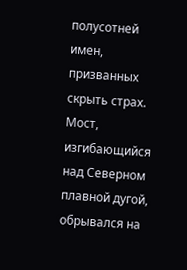полусотней имен, призванных скрыть страх. Мост, изгибающийся над Северном плавной дугой, обрывался на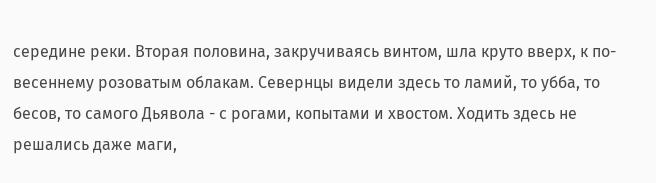середине реки. Вторая половина, закручиваясь винтом, шла круто вверх, к по-весеннему розоватым облакам. Севернцы видели здесь то ламий, то убба, то бесов, то самого Дьявола - с рогами, копытами и хвостом. Ходить здесь не решались даже маги,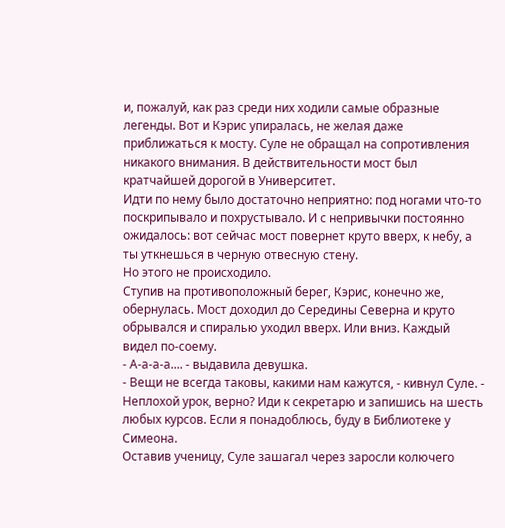и, пожалуй, как раз среди них ходили самые образные легенды. Вот и Кэрис упиралась, не желая даже приближаться к мосту. Суле не обращал на сопротивления никакого внимания. В действительности мост был кратчайшей дорогой в Университет.
Идти по нему было достаточно неприятно: под ногами что-то поскрипывало и похрустывало. И с непривычки постоянно ожидалось: вот сейчас мост повернет круто вверх, к небу, а ты уткнешься в черную отвесную стену.
Но этого не происходило.
Ступив на противоположный берег, Кэрис, конечно же, обернулась. Мост доходил до Середины Северна и круто обрывался и спиралью уходил вверх. Или вниз. Каждый видел по-соему.
- А-а-а-а.... - выдавила девушка.
- Вещи не всегда таковы, какими нам кажутся, - кивнул Суле. - Неплохой урок, верно? Иди к секретарю и запишись на шесть любых курсов. Если я понадоблюсь, буду в Библиотеке у Симеона.
Оставив ученицу, Суле зашагал через заросли колючего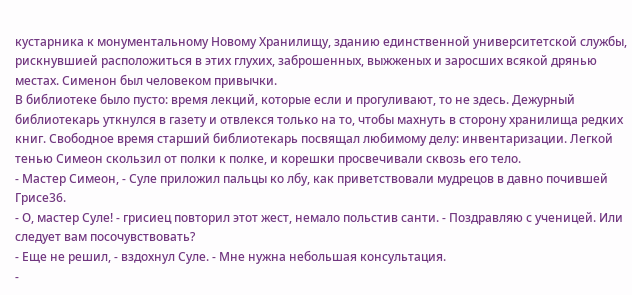кустарника к монументальному Новому Хранилищу, зданию единственной университетской службы, рискнувшией расположиться в этих глухих, заброшенных, выжженых и заросших всякой дрянью местах. Сименон был человеком привычки.
В библиотеке было пусто: время лекций, которые если и прогуливают, то не здесь. Дежурный библиотекарь уткнулся в газету и отвлекся только на то, чтобы махнуть в сторону хранилища редких книг. Свободное время старший библиотекарь посвящал любимому делу: инвентаризации. Легкой тенью Симеон скользил от полки к полке, и корешки просвечивали сквозь его тело.
- Мастер Симеон, - Суле приложил пальцы ко лбу, как приветствовали мудрецов в давно почившей Грисе36.
- О, мастер Суле! - грисиец повторил этот жест, немало польстив санти. - Поздравляю с ученицей. Или следует вам посочувствовать?
- Еще не решил, - вздохнул Суле. - Мне нужна небольшая консультация.
-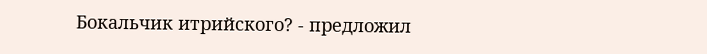Бокальчик итрийского? - предложил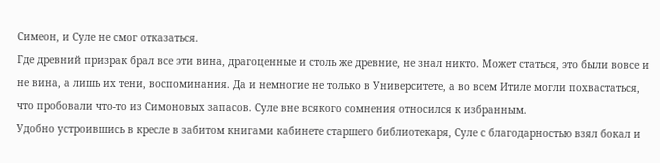Симеон, и Суле не смог отказаться.
Где древний призрак брал все эти вина, драгоценные и столь же древние, не знал никто. Может статься, это были вовсе и не вина, а лишь их тени, воспоминания. Да и немногие не только в Университете, а во всем Итиле могли похвастаться, что пробовали что-то из Симоновых запасов. Суле вне всякого сомнения относился к избранным.
Удобно устроившись в кресле в забитом книгами кабинете старшего библиотекаря, Суле с благодарностью взял бокал и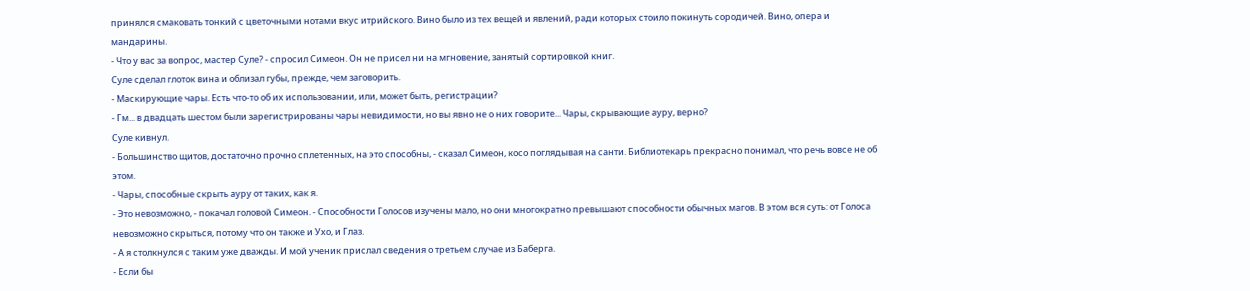принялся смаковать тонкий с цветочными нотами вкус итрийского. Вино было из тех вещей и явлений, ради которых стоило покинуть сородичей. Вино, опера и мандарины.
- Что у вас за вопрос, мастер Суле? - спросил Симеон. Он не присел ни на мгновение, занятый сортировкой книг.
Суле сделал глоток вина и облизал губы, прежде, чем заговорить.
- Маскирующие чары. Есть что-то об их использовании, или, может быть, регистрации?
- Гм... в двадцать шестом были зарегистрированы чары невидимости, но вы явно не о них говорите... Чары, скрывающие ауру, верно?
Суле кивнул.
- Большинство щитов, достаточно прочно сплетенных, на это способны, - сказал Симеон, косо поглядывая на санти. Библиотекарь прекрасно понимал, что речь вовсе не об этом.
- Чары, способные скрыть ауру от таких, как я.
- Это невозможно, - покачал головой Симеон. - Способности Голосов изучены мало, но они многократно превышают способности обычных магов. В этом вся суть: от Голоса невозможно скрыться, потому что он также и Ухо, и Глаз.
- А я столкнулся с таким уже дважды. И мой ученик прислал сведения о третьем случае из Баберга.
- Если бы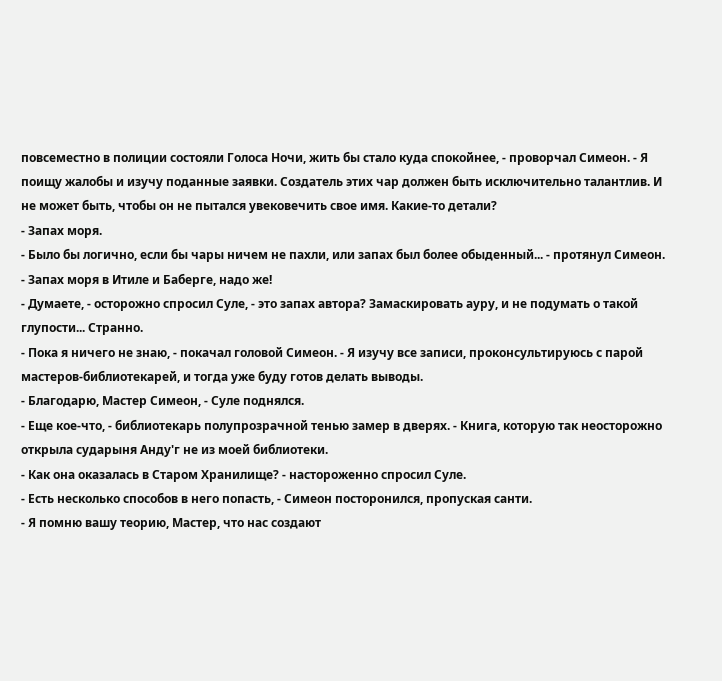повсеместно в полиции состояли Голоса Ночи, жить бы стало куда спокойнее, - проворчал Симеон. - Я поищу жалобы и изучу поданные заявки. Создатель этих чар должен быть исключительно талантлив. И не может быть, чтобы он не пытался увековечить свое имя. Какие-то детали?
- Запах моря.
- Было бы логично, если бы чары ничем не пахли, или запах был более обыденный... - протянул Симеон. - Запах моря в Итиле и Баберге, надо же!
- Думаете, - осторожно спросил Суле, - это запах автора? Замаскировать ауру, и не подумать о такой глупости... Странно.
- Пока я ничего не знаю, - покачал головой Симеон. - Я изучу все записи, проконсультируюсь с парой мастеров-библиотекарей, и тогда уже буду готов делать выводы.
- Благодарю, Мастер Симеон, - Суле поднялся.
- Еще кое-что, - библиотекарь полупрозрачной тенью замер в дверях. - Книга, которую так неосторожно открыла сударыня Анду'г не из моей библиотеки.
- Как она оказалась в Старом Хранилище? - настороженно спросил Суле.
- Есть несколько способов в него попасть, - Симеон посторонился, пропуская санти.
- Я помню вашу теорию, Мастер, что нас создают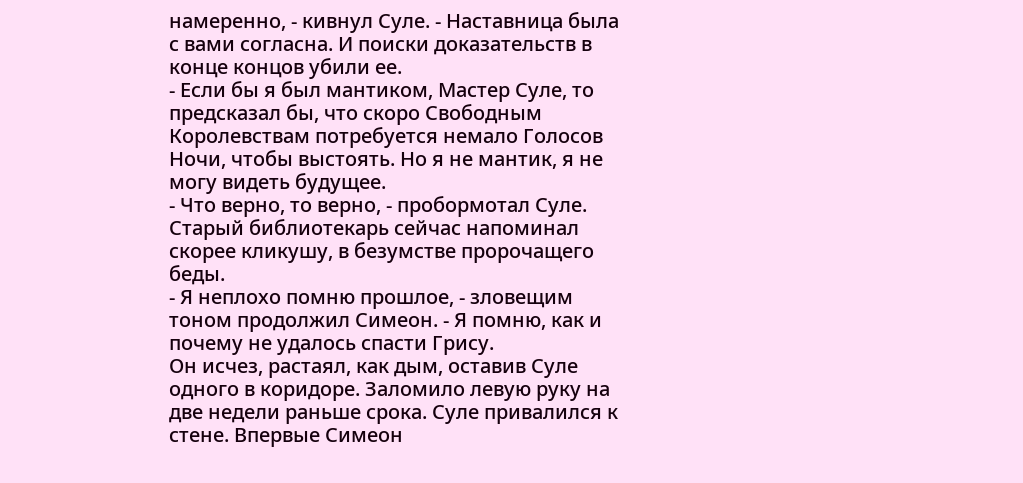намеренно, - кивнул Суле. - Наставница была с вами согласна. И поиски доказательств в конце концов убили ее.
- Если бы я был мантиком, Мастер Суле, то предсказал бы, что скоро Свободным Королевствам потребуется немало Голосов Ночи, чтобы выстоять. Но я не мантик, я не могу видеть будущее.
- Что верно, то верно, - пробормотал Суле. Старый библиотекарь сейчас напоминал скорее кликушу, в безумстве пророчащего беды.
- Я неплохо помню прошлое, - зловещим тоном продолжил Симеон. - Я помню, как и почему не удалось спасти Грису.
Он исчез, растаял, как дым, оставив Суле одного в коридоре. Заломило левую руку на две недели раньше срока. Суле привалился к стене. Впервые Симеон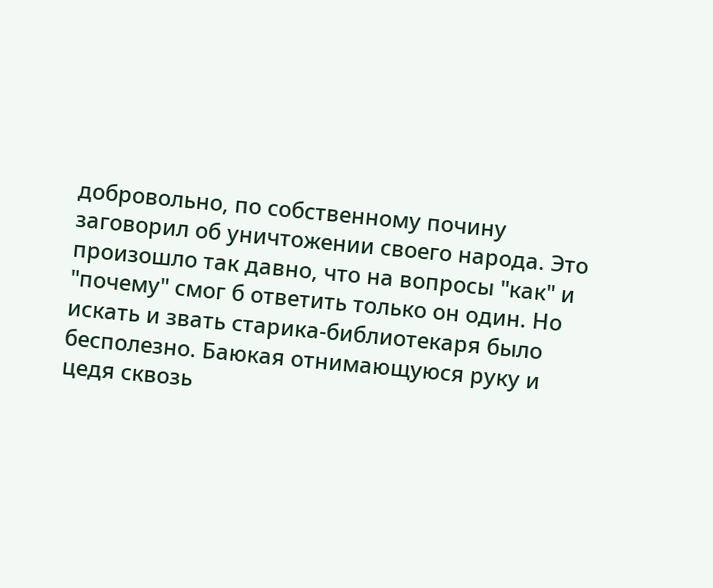добровольно, по собственному почину заговорил об уничтожении своего народа. Это произошло так давно, что на вопросы "как" и "почему" смог б ответить только он один. Но искать и звать старика-библиотекаря было бесполезно. Баюкая отнимающуюся руку и цедя сквозь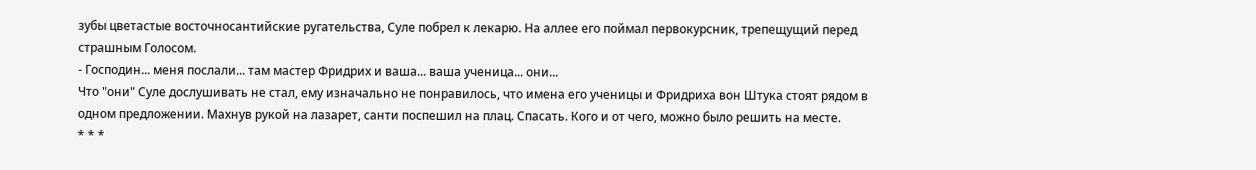зубы цветастые восточносантийские ругательства, Суле побрел к лекарю. На аллее его поймал первокурсник, трепещущий перед страшным Голосом.
- Господин... меня послали... там мастер Фридрих и ваша... ваша ученица... они...
Что "они" Суле дослушивать не стал, ему изначально не понравилось, что имена его ученицы и Фридриха вон Штука стоят рядом в одном предложении. Махнув рукой на лазарет, санти поспешил на плац. Спасать. Кого и от чего, можно было решить на месте.
* * *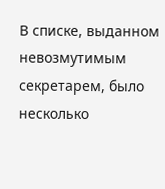В списке, выданном невозмутимым секретарем, было несколько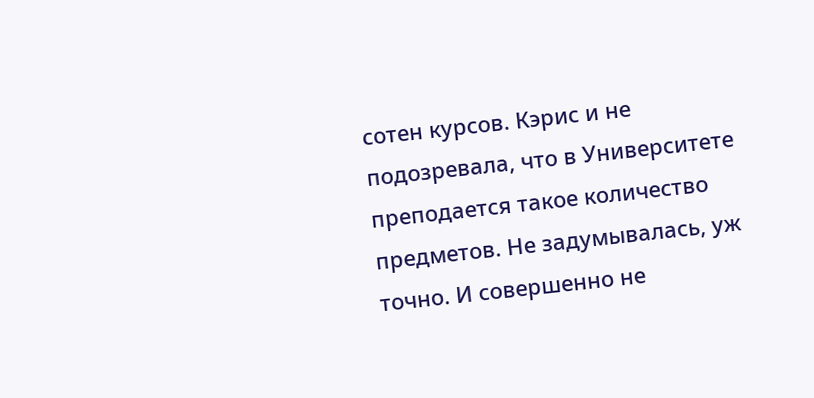сотен курсов. Кэрис и не подозревала, что в Университете преподается такое количество предметов. Не задумывалась, уж точно. И совершенно не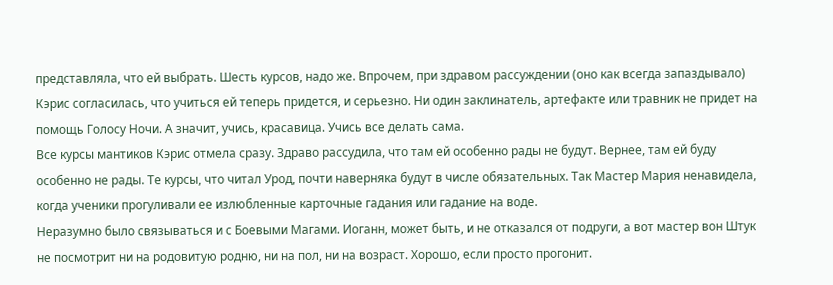представляла, что ей выбрать. Шесть курсов, надо же. Впрочем, при здравом рассуждении (оно как всегда запаздывало) Кэрис согласилась, что учиться ей теперь придется, и серьезно. Ни один заклинатель, артефакте или травник не придет на помощь Голосу Ночи. А значит, учись, красавица. Учись все делать сама.
Все курсы мантиков Кэрис отмела сразу. Здраво рассудила, что там ей особенно рады не будут. Вернее, там ей буду особенно не рады. Те курсы, что читал Урод, почти наверняка будут в числе обязательных. Так Мастер Мария ненавидела, когда ученики прогуливали ее излюбленные карточные гадания или гадание на воде.
Неразумно было связываться и с Боевыми Магами. Иоганн, может быть, и не отказался от подруги, а вот мастер вон Штук не посмотрит ни на родовитую родню, ни на пол, ни на возраст. Хорошо, если просто прогонит.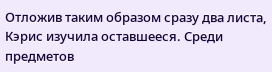Отложив таким образом сразу два листа, Кэрис изучила оставшееся. Среди предметов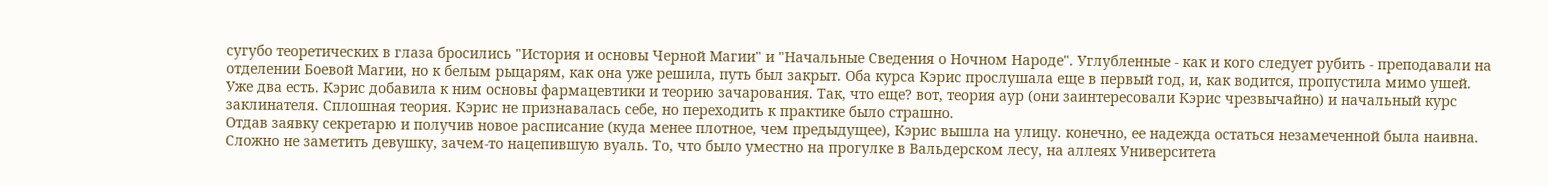сугубо теоретических в глаза бросились "История и основы Черной Магии" и "Начальные Сведения о Ночном Народе". Углубленные - как и кого следует рубить - преподавали на отделении Боевой Магии, но к белым рыцарям, как она уже решила, путь был закрыт. Оба курса Кэрис прослушала еще в первый год, и, как водится, пропустила мимо ушей. Уже два есть. Кэрис добавила к ним основы фармацевтики и теорию зачарования. Так, что еще? вот, теория аур (они заинтересовали Кэрис чрезвычайно) и начальный курс заклинателя. Сплошная теория. Кэрис не признавалась себе, но переходить к практике было страшно.
Отдав заявку секретарю и получив новое расписание (куда менее плотное, чем предыдущее), Кэрис вышла на улицу. конечно, ее надежда остаться незамеченной была наивна. Сложно не заметить девушку, зачем-то нацепившую вуаль. То, что было уместно на прогулке в Вальдерском лесу, на аллеях Университета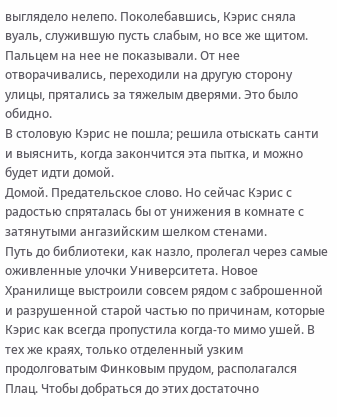выглядело нелепо. Поколебавшись, Кэрис сняла вуаль, служившую пусть слабым, но все же щитом. Пальцем на нее не показывали. От нее отворачивались, переходили на другую сторону улицы, прятались за тяжелым дверями. Это было обидно.
В столовую Кэрис не пошла; решила отыскать санти и выяснить, когда закончится эта пытка, и можно будет идти домой.
Домой. Предательское слово. Но сейчас Кэрис с радостью спряталась бы от унижения в комнате с затянутыми ангазийским шелком стенами.
Путь до библиотеки, как назло, пролегал через самые оживленные улочки Университета. Новое Хранилище выстроили совсем рядом с заброшенной и разрушенной старой частью по причинам, которые Кэрис как всегда пропустила когда-то мимо ушей. В тех же краях, только отделенный узким продолговатым Финковым прудом, располагался Плац. Чтобы добраться до этих достаточно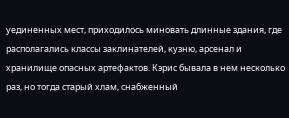уединенных мест, приходилось миновать длинные здания, где располагались классы заклинателей, кузню, арсенал и хранилище опасных артефактов. Кэрис бывала в нем несколько раз, но тогда старый хлам, снабженный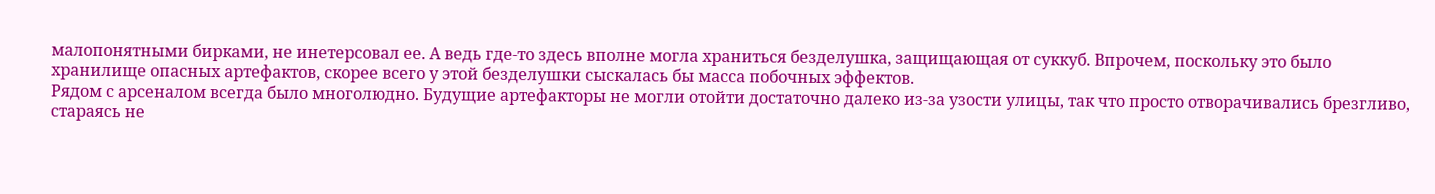малопонятными бирками, не инетерсовал ее. А ведь где-то здесь вполне могла храниться безделушка, защищающая от суккуб. Впрочем, поскольку это было хранилище опасных артефактов, скорее всего у этой безделушки сыскалась бы масса побочных эффектов.
Рядом с арсеналом всегда было многолюдно. Будущие артефакторы не могли отойти достаточно далеко из-за узости улицы, так что просто отворачивались брезгливо, стараясь не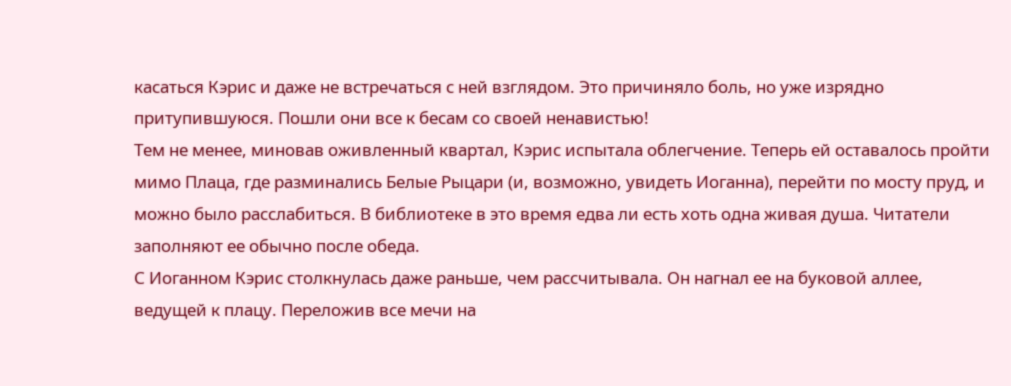касаться Кэрис и даже не встречаться с ней взглядом. Это причиняло боль, но уже изрядно притупившуюся. Пошли они все к бесам со своей ненавистью!
Тем не менее, миновав оживленный квартал, Кэрис испытала облегчение. Теперь ей оставалось пройти мимо Плаца, где разминались Белые Рыцари (и, возможно, увидеть Иоганна), перейти по мосту пруд, и можно было расслабиться. В библиотеке в это время едва ли есть хоть одна живая душа. Читатели заполняют ее обычно после обеда.
С Иоганном Кэрис столкнулась даже раньше, чем рассчитывала. Он нагнал ее на буковой аллее, ведущей к плацу. Переложив все мечи на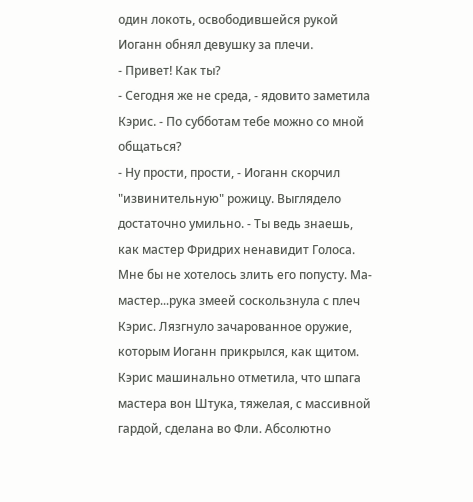один локоть, освободившейся рукой Иоганн обнял девушку за плечи.
- Привет! Как ты?
- Сегодня же не среда, - ядовито заметила Кэрис. - По субботам тебе можно со мной общаться?
- Ну прости, прости, - Иоганн скорчил "извинительную" рожицу. Выглядело достаточно умильно. - Ты ведь знаешь, как мастер Фридрих ненавидит Голоса. Мне бы не хотелось злить его попусту. Ма-мастер...рука змеей соскользнула с плеч Кэрис. Лязгнуло зачарованное оружие, которым Иоганн прикрылся, как щитом. Кэрис машинально отметила, что шпага мастера вон Штука, тяжелая, с массивной гардой, сделана во Фли. Абсолютно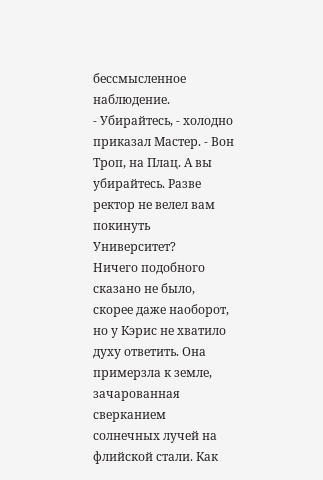бессмысленное наблюдение.
- Убирайтесь, - холодно приказал Мастер. - Вон Троп, на Плац. А вы убирайтесь. Разве ректор не велел вам покинуть Университет?
Ничего подобного сказано не было, скорее даже наоборот, но у Кэрис не хватило духу ответить. Она примерзла к земле, зачарованная сверканием солнечных лучей на флийской стали. Как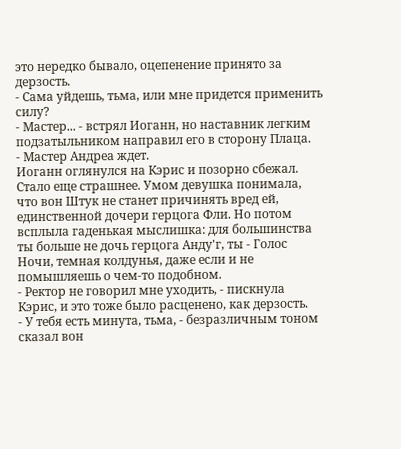это нередко бывало, оцепенение принято за дерзость.
- Сама уйдешь, тьма, или мне придется применить силу?
- Мастер... - встрял Иоганн, но наставник легким подзатыльником направил его в сторону Плаца.
- Мастер Андреа ждет.
Иоганн оглянулся на Кэрис и позорно сбежал. Стало еще страшнее. Умом девушка понимала, что вон Штук не станет причинять вред ей, единственной дочери герцога Фли. Но потом всплыла гаденькая мыслишка: для большинства ты больше не дочь герцога Анду'г, ты - Голос Ночи, темная колдунья, даже если и не помышляешь о чем-то подобном.
- Ректор не говорил мне уходить, - пискнула Кэрис, и это тоже было расценено, как дерзость.
- У тебя есть минута, тьма, - безразличным тоном сказал вон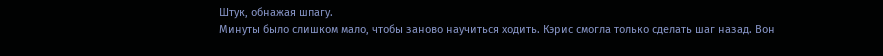Штук, обнажая шпагу.
Минуты было слишком мало, чтобы заново научиться ходить. Кэрис смогла только сделать шаг назад. Вон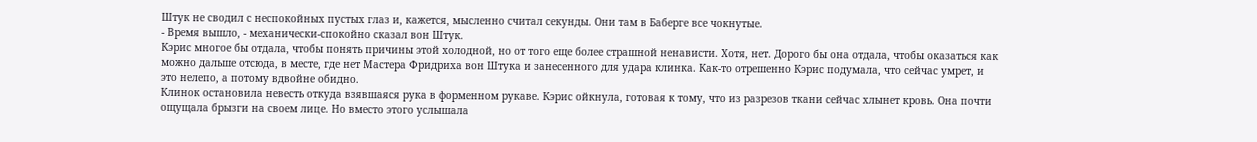Штук не сводил с неспокойных пустых глаз и, кажется, мысленно считал секунды. Они там в Баберге все чокнутые.
- Время вышло, - механически-спокойно сказал вон Штук.
Кэрис многое бы отдала, чтобы понять причины этой холодной, но от того еще более страшной ненависти. Хотя, нет. Дорого бы она отдала, чтобы оказаться как можно дальше отсюда, в месте, где нет Мастера Фридриха вон Штука и занесенного для удара клинка. Как-то отрешенно Кэрис подумала, что сейчас умрет, и это нелепо, а потому вдвойне обидно.
Клинок остановила невесть откуда взявшаяся рука в форменном рукаве. Кэрис ойкнула, готовая к тому, что из разрезов ткани сейчас хлынет кровь. Она почти ощущала брызги на своем лице. Но вместо этого услышала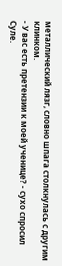металлический лязг, словно шпага столкнулась с другим клинком.
- У вас есть претензии к моей ученице? - сухо спросил Суле.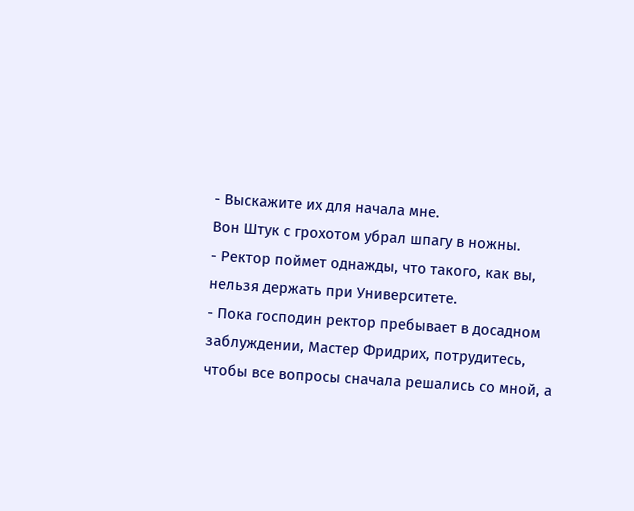- Выскажите их для начала мне.
Вон Штук с грохотом убрал шпагу в ножны.
- Ректор поймет однажды, что такого, как вы, нельзя держать при Университете.
- Пока господин ректор пребывает в досадном заблуждении, Мастер Фридрих, потрудитесь, чтобы все вопросы сначала решались со мной, а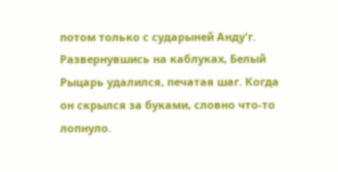потом только с сударыней Анду'г.
Развернувшись на каблуках, Белый Рыцарь удалился, печатая шаг. Когда он скрылся за буками, словно что-то лопнуло.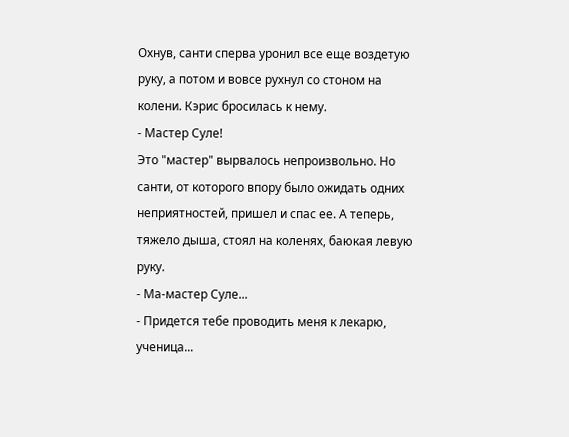Охнув, санти сперва уронил все еще воздетую руку, а потом и вовсе рухнул со стоном на колени. Кэрис бросилась к нему.
- Мастер Суле!
Это "мастер" вырвалось непроизвольно. Но санти, от которого впору было ожидать одних неприятностей, пришел и спас ее. А теперь, тяжело дыша, стоял на коленях, баюкая левую руку.
- Ма-мастер Суле...
- Придется тебе проводить меня к лекарю, ученица...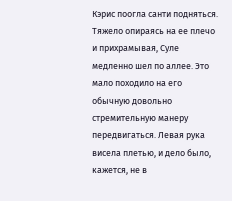Кэрис поогла санти подняться. Тяжело опираясь на ее плечо и прихрамывая, Суле медленно шел по аллее. Это мало походило на его обычную довольно стремительную манеру передвигаться. Левая рука висела плетью, и дело было, кажется, не в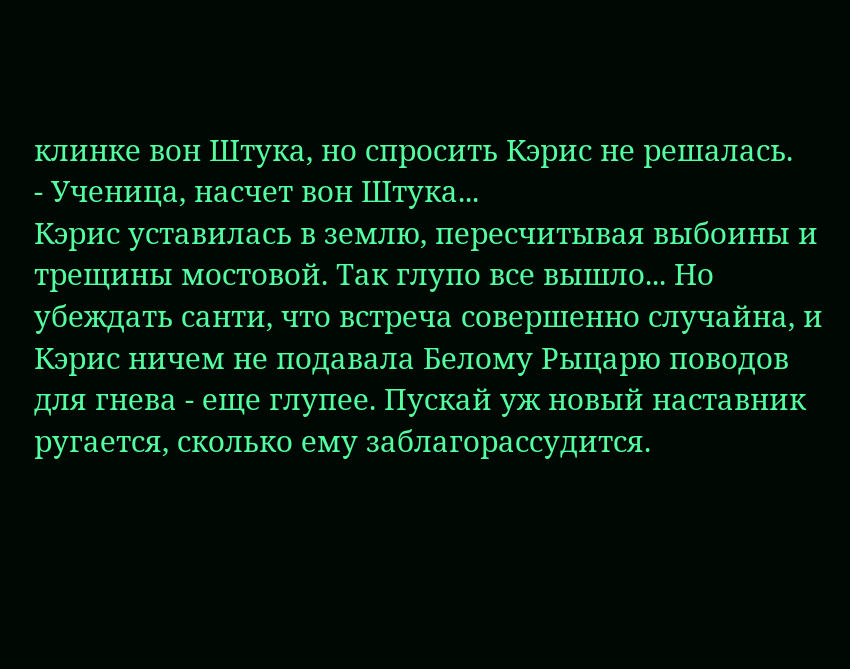клинке вон Штука, но спросить Кэрис не решалась.
- Ученица, насчет вон Штука...
Кэрис уставилась в землю, пересчитывая выбоины и трещины мостовой. Так глупо все вышло... Но убеждать санти, что встреча совершенно случайна, и Кэрис ничем не подавала Белому Рыцарю поводов для гнева - еще глупее. Пускай уж новый наставник ругается, сколько ему заблагорассудится.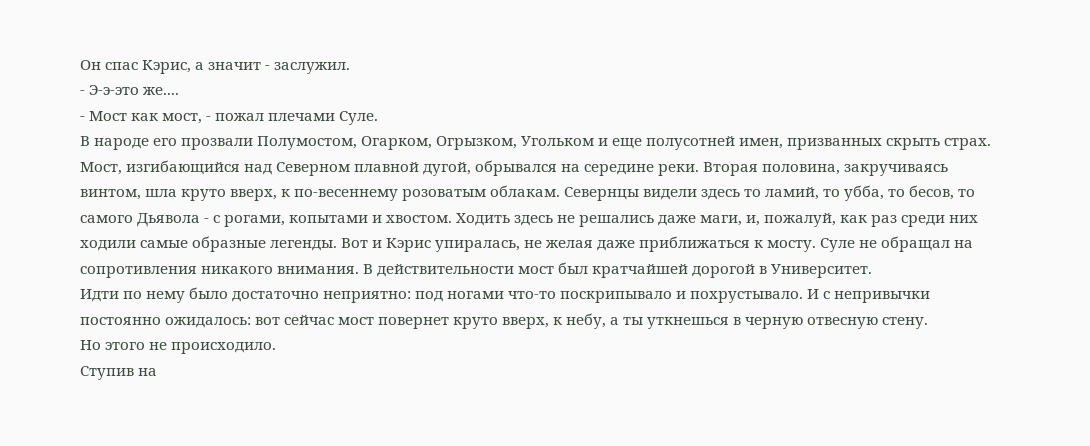Он спас Кэрис, а значит - заслужил.
- Э-э-это же....
- Мост как мост, - пожал плечами Суле.
В народе его прозвали Полумостом, Огарком, Огрызком, Угольком и еще полусотней имен, призванных скрыть страх. Мост, изгибающийся над Северном плавной дугой, обрывался на середине реки. Вторая половина, закручиваясь винтом, шла круто вверх, к по-весеннему розоватым облакам. Севернцы видели здесь то ламий, то убба, то бесов, то самого Дьявола - с рогами, копытами и хвостом. Ходить здесь не решались даже маги, и, пожалуй, как раз среди них ходили самые образные легенды. Вот и Кэрис упиралась, не желая даже приближаться к мосту. Суле не обращал на сопротивления никакого внимания. В действительности мост был кратчайшей дорогой в Университет.
Идти по нему было достаточно неприятно: под ногами что-то поскрипывало и похрустывало. И с непривычки постоянно ожидалось: вот сейчас мост повернет круто вверх, к небу, а ты уткнешься в черную отвесную стену.
Но этого не происходило.
Ступив на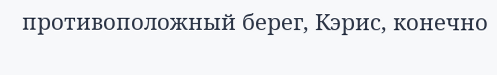противоположный берег, Кэрис, конечно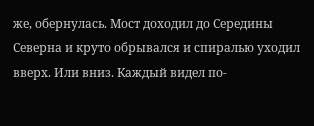же, обернулась. Мост доходил до Середины Северна и круто обрывался и спиралью уходил вверх. Или вниз. Каждый видел по-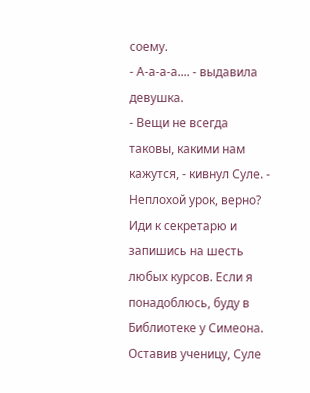соему.
- А-а-а-а.... - выдавила девушка.
- Вещи не всегда таковы, какими нам кажутся, - кивнул Суле. - Неплохой урок, верно? Иди к секретарю и запишись на шесть любых курсов. Если я понадоблюсь, буду в Библиотеке у Симеона.
Оставив ученицу, Суле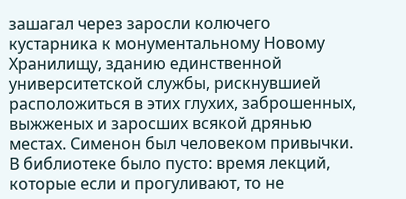зашагал через заросли колючего кустарника к монументальному Новому Хранилищу, зданию единственной университетской службы, рискнувшией расположиться в этих глухих, заброшенных, выжженых и заросших всякой дрянью местах. Сименон был человеком привычки.
В библиотеке было пусто: время лекций, которые если и прогуливают, то не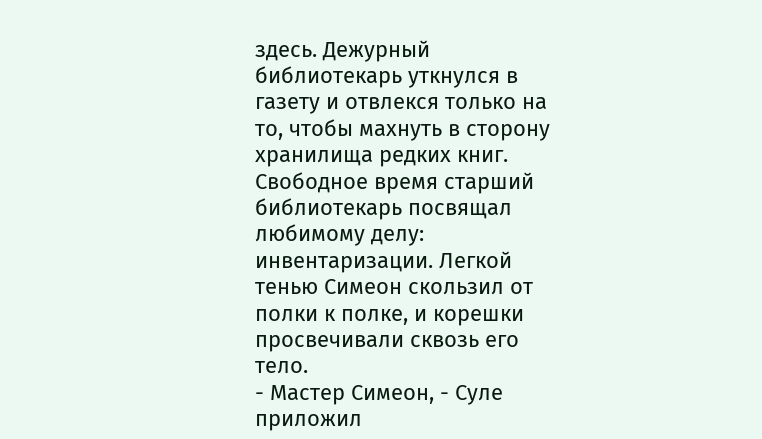здесь. Дежурный библиотекарь уткнулся в газету и отвлекся только на то, чтобы махнуть в сторону хранилища редких книг. Свободное время старший библиотекарь посвящал любимому делу: инвентаризации. Легкой тенью Симеон скользил от полки к полке, и корешки просвечивали сквозь его тело.
- Мастер Симеон, - Суле приложил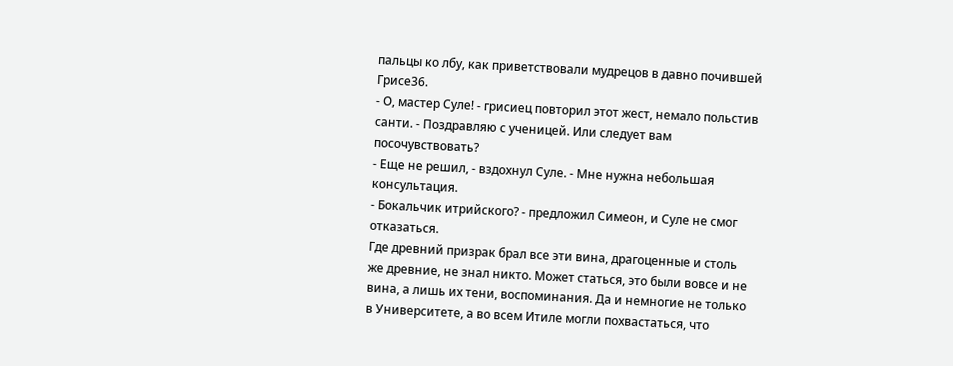пальцы ко лбу, как приветствовали мудрецов в давно почившей Грисе36.
- О, мастер Суле! - грисиец повторил этот жест, немало польстив санти. - Поздравляю с ученицей. Или следует вам посочувствовать?
- Еще не решил, - вздохнул Суле. - Мне нужна небольшая консультация.
- Бокальчик итрийского? - предложил Симеон, и Суле не смог отказаться.
Где древний призрак брал все эти вина, драгоценные и столь же древние, не знал никто. Может статься, это были вовсе и не вина, а лишь их тени, воспоминания. Да и немногие не только в Университете, а во всем Итиле могли похвастаться, что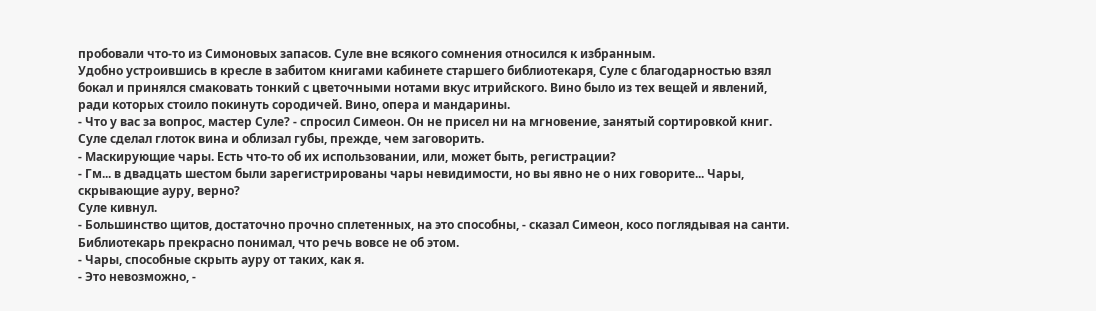пробовали что-то из Симоновых запасов. Суле вне всякого сомнения относился к избранным.
Удобно устроившись в кресле в забитом книгами кабинете старшего библиотекаря, Суле с благодарностью взял бокал и принялся смаковать тонкий с цветочными нотами вкус итрийского. Вино было из тех вещей и явлений, ради которых стоило покинуть сородичей. Вино, опера и мандарины.
- Что у вас за вопрос, мастер Суле? - спросил Симеон. Он не присел ни на мгновение, занятый сортировкой книг.
Суле сделал глоток вина и облизал губы, прежде, чем заговорить.
- Маскирующие чары. Есть что-то об их использовании, или, может быть, регистрации?
- Гм... в двадцать шестом были зарегистрированы чары невидимости, но вы явно не о них говорите... Чары, скрывающие ауру, верно?
Суле кивнул.
- Большинство щитов, достаточно прочно сплетенных, на это способны, - сказал Симеон, косо поглядывая на санти. Библиотекарь прекрасно понимал, что речь вовсе не об этом.
- Чары, способные скрыть ауру от таких, как я.
- Это невозможно, -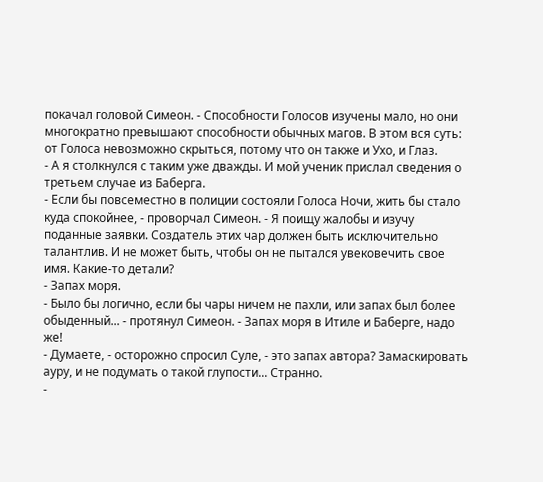покачал головой Симеон. - Способности Голосов изучены мало, но они многократно превышают способности обычных магов. В этом вся суть: от Голоса невозможно скрыться, потому что он также и Ухо, и Глаз.
- А я столкнулся с таким уже дважды. И мой ученик прислал сведения о третьем случае из Баберга.
- Если бы повсеместно в полиции состояли Голоса Ночи, жить бы стало куда спокойнее, - проворчал Симеон. - Я поищу жалобы и изучу поданные заявки. Создатель этих чар должен быть исключительно талантлив. И не может быть, чтобы он не пытался увековечить свое имя. Какие-то детали?
- Запах моря.
- Было бы логично, если бы чары ничем не пахли, или запах был более обыденный... - протянул Симеон. - Запах моря в Итиле и Баберге, надо же!
- Думаете, - осторожно спросил Суле, - это запах автора? Замаскировать ауру, и не подумать о такой глупости... Странно.
-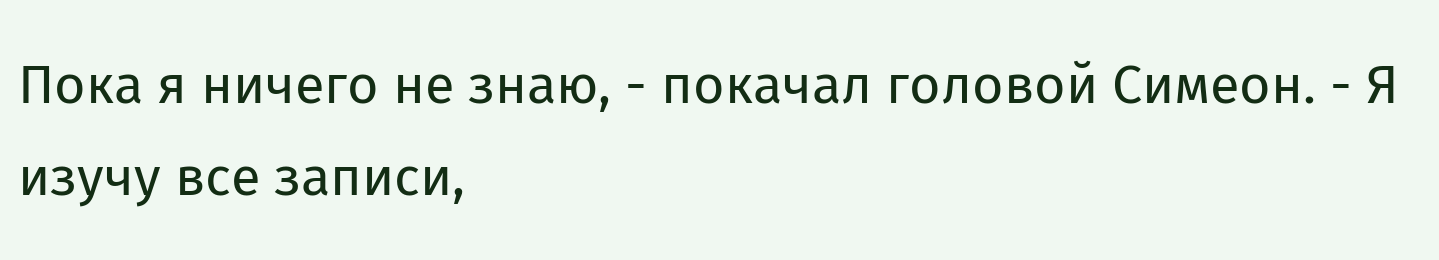Пока я ничего не знаю, - покачал головой Симеон. - Я изучу все записи,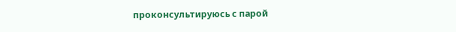проконсультируюсь с парой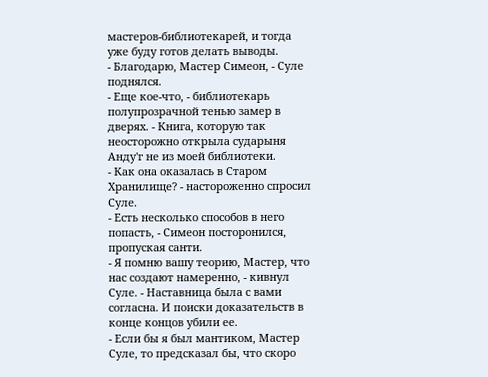мастеров-библиотекарей, и тогда уже буду готов делать выводы.
- Благодарю, Мастер Симеон, - Суле поднялся.
- Еще кое-что, - библиотекарь полупрозрачной тенью замер в дверях. - Книга, которую так неосторожно открыла сударыня Анду'г не из моей библиотеки.
- Как она оказалась в Старом Хранилище? - настороженно спросил Суле.
- Есть несколько способов в него попасть, - Симеон посторонился, пропуская санти.
- Я помню вашу теорию, Мастер, что нас создают намеренно, - кивнул Суле. - Наставница была с вами согласна. И поиски доказательств в конце концов убили ее.
- Если бы я был мантиком, Мастер Суле, то предсказал бы, что скоро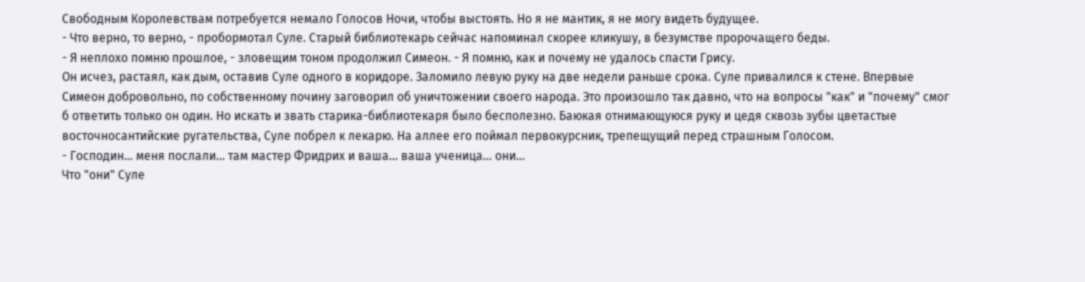Свободным Королевствам потребуется немало Голосов Ночи, чтобы выстоять. Но я не мантик, я не могу видеть будущее.
- Что верно, то верно, - пробормотал Суле. Старый библиотекарь сейчас напоминал скорее кликушу, в безумстве пророчащего беды.
- Я неплохо помню прошлое, - зловещим тоном продолжил Симеон. - Я помню, как и почему не удалось спасти Грису.
Он исчез, растаял, как дым, оставив Суле одного в коридоре. Заломило левую руку на две недели раньше срока. Суле привалился к стене. Впервые Симеон добровольно, по собственному почину заговорил об уничтожении своего народа. Это произошло так давно, что на вопросы "как" и "почему" смог б ответить только он один. Но искать и звать старика-библиотекаря было бесполезно. Баюкая отнимающуюся руку и цедя сквозь зубы цветастые восточносантийские ругательства, Суле побрел к лекарю. На аллее его поймал первокурсник, трепещущий перед страшным Голосом.
- Господин... меня послали... там мастер Фридрих и ваша... ваша ученица... они...
Что "они" Суле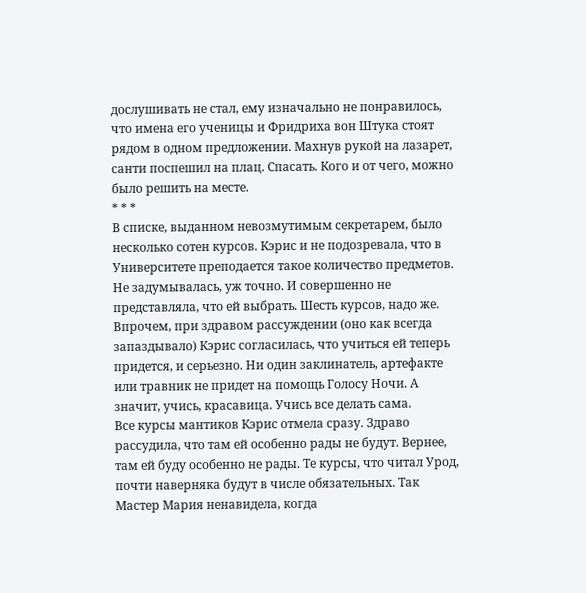дослушивать не стал, ему изначально не понравилось, что имена его ученицы и Фридриха вон Штука стоят рядом в одном предложении. Махнув рукой на лазарет, санти поспешил на плац. Спасать. Кого и от чего, можно было решить на месте.
* * *
В списке, выданном невозмутимым секретарем, было несколько сотен курсов. Кэрис и не подозревала, что в Университете преподается такое количество предметов. Не задумывалась, уж точно. И совершенно не представляла, что ей выбрать. Шесть курсов, надо же. Впрочем, при здравом рассуждении (оно как всегда запаздывало) Кэрис согласилась, что учиться ей теперь придется, и серьезно. Ни один заклинатель, артефакте или травник не придет на помощь Голосу Ночи. А значит, учись, красавица. Учись все делать сама.
Все курсы мантиков Кэрис отмела сразу. Здраво рассудила, что там ей особенно рады не будут. Вернее, там ей буду особенно не рады. Те курсы, что читал Урод, почти наверняка будут в числе обязательных. Так Мастер Мария ненавидела, когда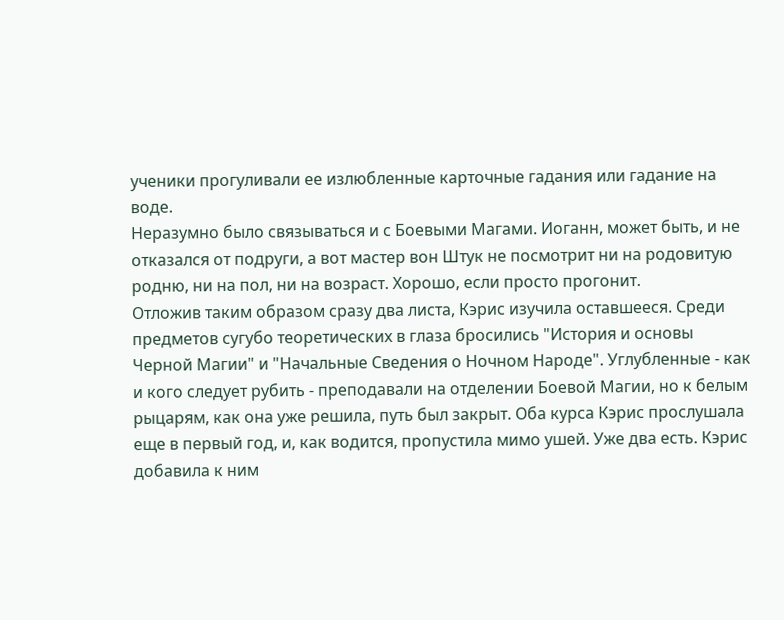ученики прогуливали ее излюбленные карточные гадания или гадание на воде.
Неразумно было связываться и с Боевыми Магами. Иоганн, может быть, и не отказался от подруги, а вот мастер вон Штук не посмотрит ни на родовитую родню, ни на пол, ни на возраст. Хорошо, если просто прогонит.
Отложив таким образом сразу два листа, Кэрис изучила оставшееся. Среди предметов сугубо теоретических в глаза бросились "История и основы Черной Магии" и "Начальные Сведения о Ночном Народе". Углубленные - как и кого следует рубить - преподавали на отделении Боевой Магии, но к белым рыцарям, как она уже решила, путь был закрыт. Оба курса Кэрис прослушала еще в первый год, и, как водится, пропустила мимо ушей. Уже два есть. Кэрис добавила к ним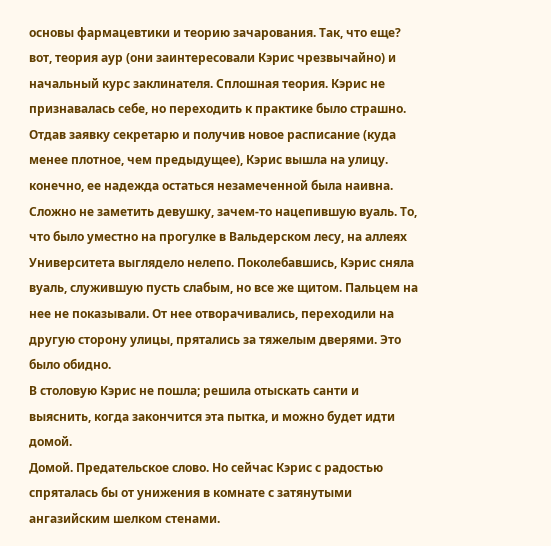основы фармацевтики и теорию зачарования. Так, что еще? вот, теория аур (они заинтересовали Кэрис чрезвычайно) и начальный курс заклинателя. Сплошная теория. Кэрис не признавалась себе, но переходить к практике было страшно.
Отдав заявку секретарю и получив новое расписание (куда менее плотное, чем предыдущее), Кэрис вышла на улицу. конечно, ее надежда остаться незамеченной была наивна. Сложно не заметить девушку, зачем-то нацепившую вуаль. То, что было уместно на прогулке в Вальдерском лесу, на аллеях Университета выглядело нелепо. Поколебавшись, Кэрис сняла вуаль, служившую пусть слабым, но все же щитом. Пальцем на нее не показывали. От нее отворачивались, переходили на другую сторону улицы, прятались за тяжелым дверями. Это было обидно.
В столовую Кэрис не пошла; решила отыскать санти и выяснить, когда закончится эта пытка, и можно будет идти домой.
Домой. Предательское слово. Но сейчас Кэрис с радостью спряталась бы от унижения в комнате с затянутыми ангазийским шелком стенами.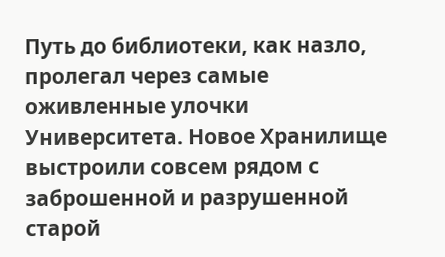Путь до библиотеки, как назло, пролегал через самые оживленные улочки Университета. Новое Хранилище выстроили совсем рядом с заброшенной и разрушенной старой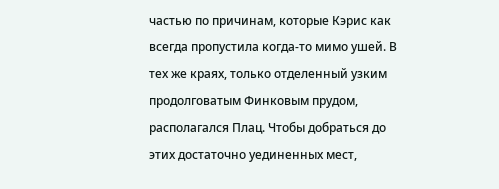частью по причинам, которые Кэрис как всегда пропустила когда-то мимо ушей. В тех же краях, только отделенный узким продолговатым Финковым прудом, располагался Плац. Чтобы добраться до этих достаточно уединенных мест,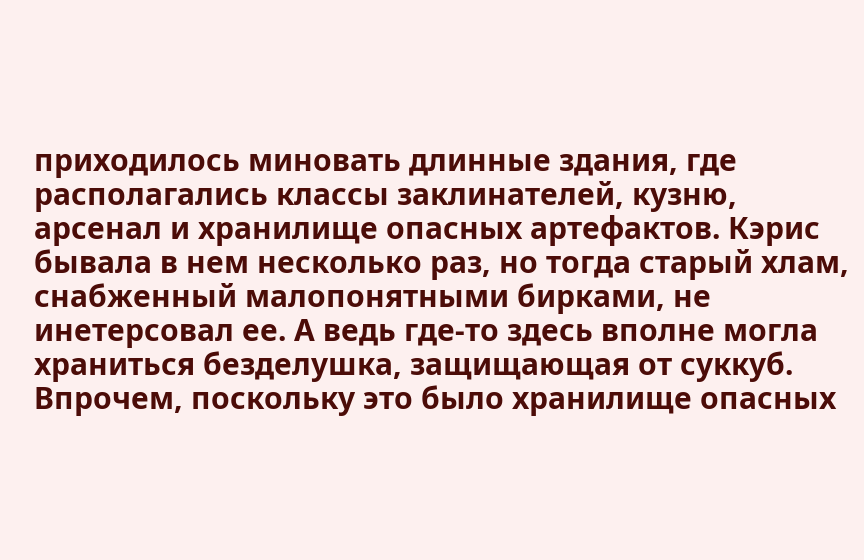приходилось миновать длинные здания, где располагались классы заклинателей, кузню, арсенал и хранилище опасных артефактов. Кэрис бывала в нем несколько раз, но тогда старый хлам, снабженный малопонятными бирками, не инетерсовал ее. А ведь где-то здесь вполне могла храниться безделушка, защищающая от суккуб. Впрочем, поскольку это было хранилище опасных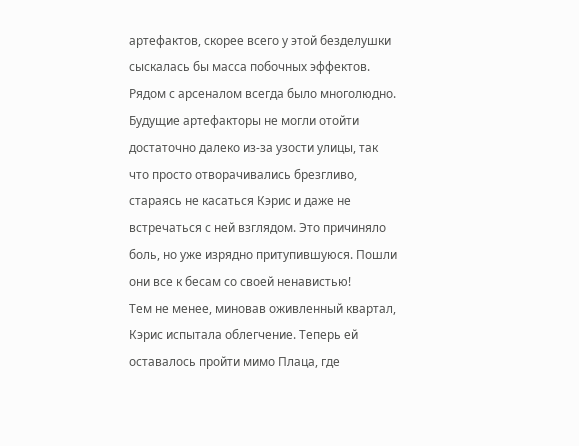артефактов, скорее всего у этой безделушки сыскалась бы масса побочных эффектов.
Рядом с арсеналом всегда было многолюдно. Будущие артефакторы не могли отойти достаточно далеко из-за узости улицы, так что просто отворачивались брезгливо, стараясь не касаться Кэрис и даже не встречаться с ней взглядом. Это причиняло боль, но уже изрядно притупившуюся. Пошли они все к бесам со своей ненавистью!
Тем не менее, миновав оживленный квартал, Кэрис испытала облегчение. Теперь ей оставалось пройти мимо Плаца, где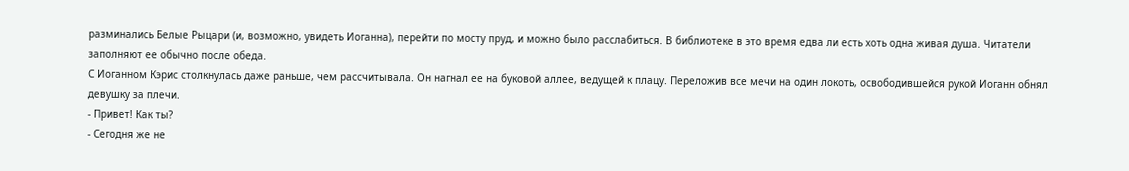разминались Белые Рыцари (и, возможно, увидеть Иоганна), перейти по мосту пруд, и можно было расслабиться. В библиотеке в это время едва ли есть хоть одна живая душа. Читатели заполняют ее обычно после обеда.
С Иоганном Кэрис столкнулась даже раньше, чем рассчитывала. Он нагнал ее на буковой аллее, ведущей к плацу. Переложив все мечи на один локоть, освободившейся рукой Иоганн обнял девушку за плечи.
- Привет! Как ты?
- Сегодня же не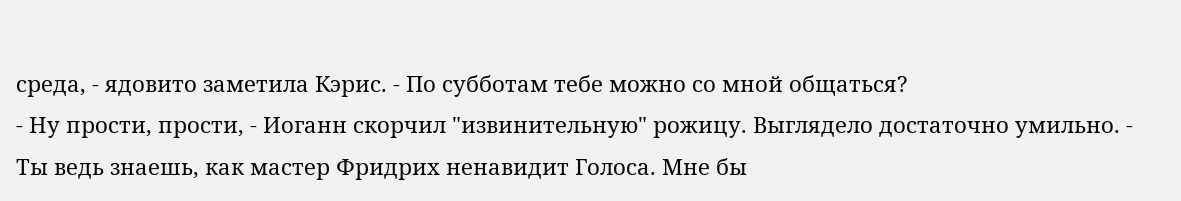среда, - ядовито заметила Кэрис. - По субботам тебе можно со мной общаться?
- Ну прости, прости, - Иоганн скорчил "извинительную" рожицу. Выглядело достаточно умильно. - Ты ведь знаешь, как мастер Фридрих ненавидит Голоса. Мне бы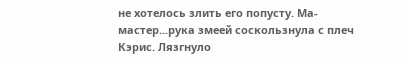не хотелось злить его попусту. Ма-мастер...рука змеей соскользнула с плеч Кэрис. Лязгнуло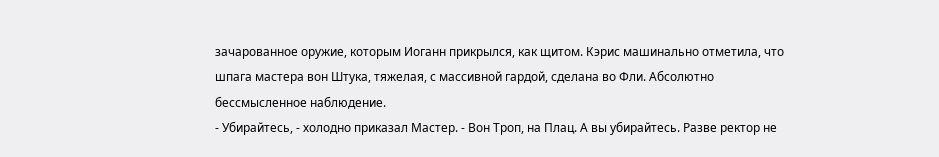зачарованное оружие, которым Иоганн прикрылся, как щитом. Кэрис машинально отметила, что шпага мастера вон Штука, тяжелая, с массивной гардой, сделана во Фли. Абсолютно бессмысленное наблюдение.
- Убирайтесь, - холодно приказал Мастер. - Вон Троп, на Плац. А вы убирайтесь. Разве ректор не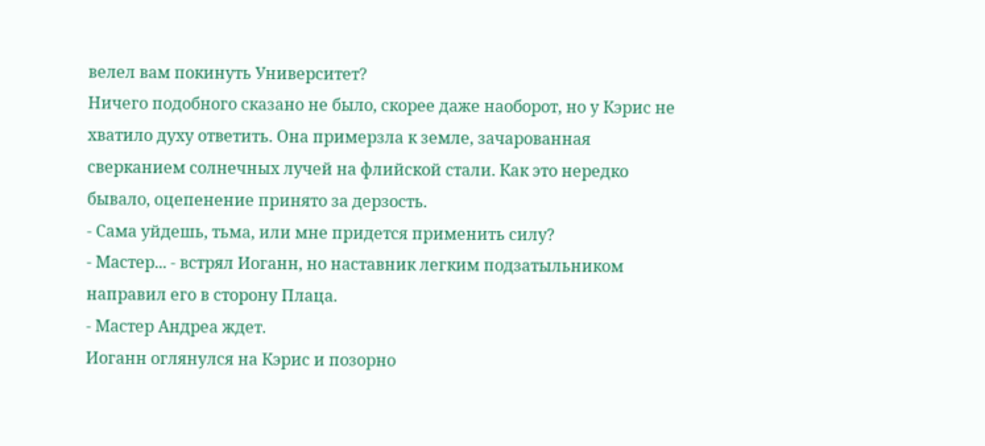велел вам покинуть Университет?
Ничего подобного сказано не было, скорее даже наоборот, но у Кэрис не хватило духу ответить. Она примерзла к земле, зачарованная сверканием солнечных лучей на флийской стали. Как это нередко бывало, оцепенение принято за дерзость.
- Сама уйдешь, тьма, или мне придется применить силу?
- Мастер... - встрял Иоганн, но наставник легким подзатыльником направил его в сторону Плаца.
- Мастер Андреа ждет.
Иоганн оглянулся на Кэрис и позорно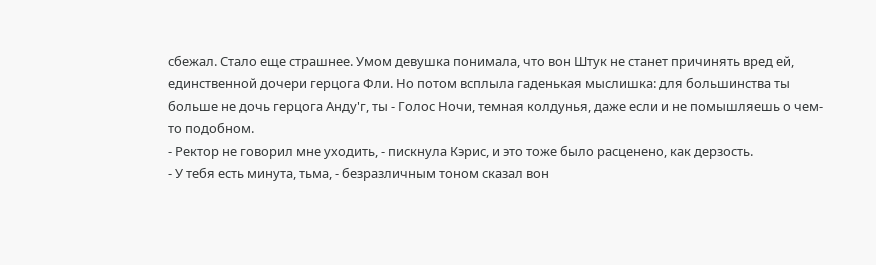сбежал. Стало еще страшнее. Умом девушка понимала, что вон Штук не станет причинять вред ей, единственной дочери герцога Фли. Но потом всплыла гаденькая мыслишка: для большинства ты больше не дочь герцога Анду'г, ты - Голос Ночи, темная колдунья, даже если и не помышляешь о чем-то подобном.
- Ректор не говорил мне уходить, - пискнула Кэрис, и это тоже было расценено, как дерзость.
- У тебя есть минута, тьма, - безразличным тоном сказал вон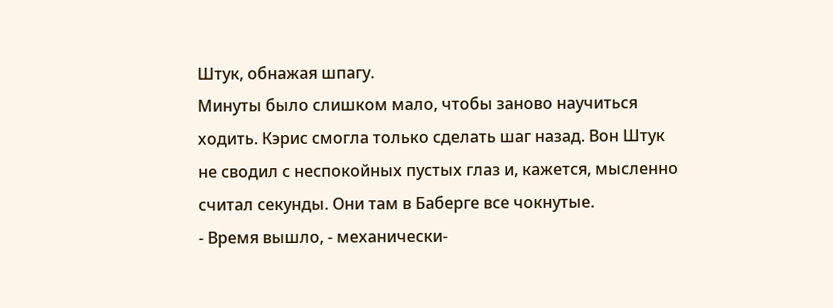Штук, обнажая шпагу.
Минуты было слишком мало, чтобы заново научиться ходить. Кэрис смогла только сделать шаг назад. Вон Штук не сводил с неспокойных пустых глаз и, кажется, мысленно считал секунды. Они там в Баберге все чокнутые.
- Время вышло, - механически-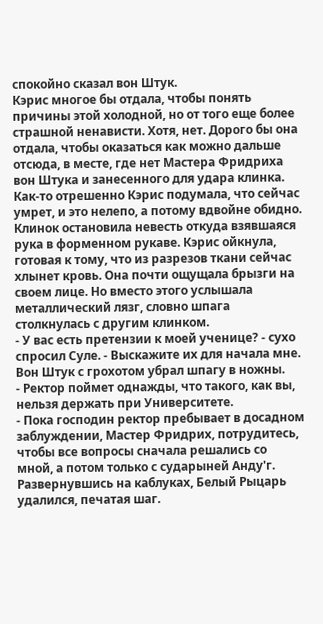спокойно сказал вон Штук.
Кэрис многое бы отдала, чтобы понять причины этой холодной, но от того еще более страшной ненависти. Хотя, нет. Дорого бы она отдала, чтобы оказаться как можно дальше отсюда, в месте, где нет Мастера Фридриха вон Штука и занесенного для удара клинка. Как-то отрешенно Кэрис подумала, что сейчас умрет, и это нелепо, а потому вдвойне обидно.
Клинок остановила невесть откуда взявшаяся рука в форменном рукаве. Кэрис ойкнула, готовая к тому, что из разрезов ткани сейчас хлынет кровь. Она почти ощущала брызги на своем лице. Но вместо этого услышала металлический лязг, словно шпага столкнулась с другим клинком.
- У вас есть претензии к моей ученице? - сухо спросил Суле. - Выскажите их для начала мне.
Вон Штук с грохотом убрал шпагу в ножны.
- Ректор поймет однажды, что такого, как вы, нельзя держать при Университете.
- Пока господин ректор пребывает в досадном заблуждении, Мастер Фридрих, потрудитесь, чтобы все вопросы сначала решались со мной, а потом только с сударыней Анду'г.
Развернувшись на каблуках, Белый Рыцарь удалился, печатая шаг.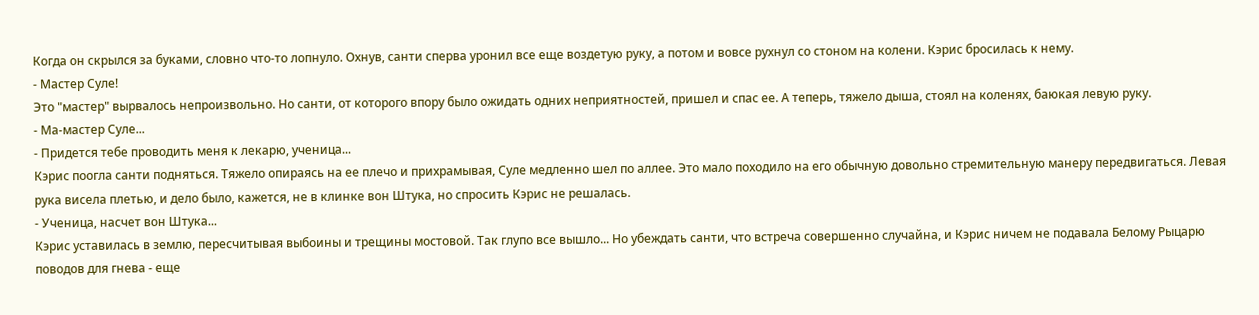Когда он скрылся за буками, словно что-то лопнуло. Охнув, санти сперва уронил все еще воздетую руку, а потом и вовсе рухнул со стоном на колени. Кэрис бросилась к нему.
- Мастер Суле!
Это "мастер" вырвалось непроизвольно. Но санти, от которого впору было ожидать одних неприятностей, пришел и спас ее. А теперь, тяжело дыша, стоял на коленях, баюкая левую руку.
- Ма-мастер Суле...
- Придется тебе проводить меня к лекарю, ученица...
Кэрис поогла санти подняться. Тяжело опираясь на ее плечо и прихрамывая, Суле медленно шел по аллее. Это мало походило на его обычную довольно стремительную манеру передвигаться. Левая рука висела плетью, и дело было, кажется, не в клинке вон Штука, но спросить Кэрис не решалась.
- Ученица, насчет вон Штука...
Кэрис уставилась в землю, пересчитывая выбоины и трещины мостовой. Так глупо все вышло... Но убеждать санти, что встреча совершенно случайна, и Кэрис ничем не подавала Белому Рыцарю поводов для гнева - еще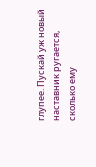глупее. Пускай уж новый наставник ругается, сколько ему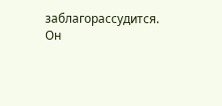заблагорассудится. Он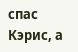спас Кэрис, а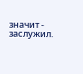значит - заслужил.